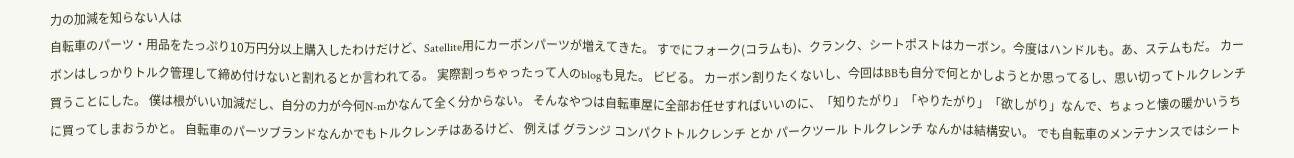力の加減を知らない人は
自転車のパーツ・用品をたっぷり10万円分以上購入したわけだけど、Satellite用にカーボンパーツが増えてきた。 すでにフォーク(コラムも)、クランク、シートポストはカーボン。今度はハンドルも。あ、ステムもだ。 カーボンはしっかりトルク管理して締め付けないと割れるとか言われてる。 実際割っちゃったって人のblogも見た。 ビビる。 カーボン割りたくないし、今回はBBも自分で何とかしようとか思ってるし、思い切ってトルクレンチ買うことにした。 僕は根がいい加減だし、自分の力が今何N-mかなんて全く分からない。 そんなやつは自転車屋に全部お任せすればいいのに、「知りたがり」「やりたがり」「欲しがり」なんで、ちょっと懐の暖かいうちに買ってしまおうかと。 自転車のパーツブランドなんかでもトルクレンチはあるけど、 例えば グランジ コンパクトトルクレンチ とか パークツール トルクレンチ なんかは結構安い。 でも自転車のメンテナンスではシート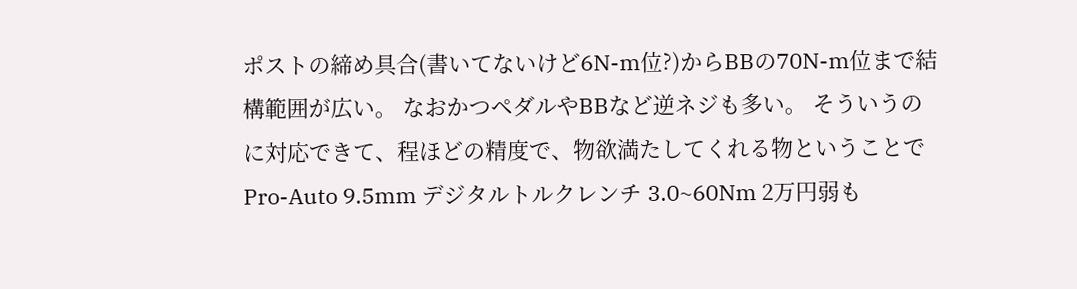ポストの締め具合(書いてないけど6N-m位?)からBBの70N-m位まで結構範囲が広い。 なおかつペダルやBBなど逆ネジも多い。 そういうのに対応できて、程ほどの精度で、物欲満たしてくれる物ということで Pro-Auto 9.5mm デジタルトルクレンチ 3.0~60Nm 2万円弱も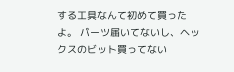する工具なんて初めて買ったよ。 パーツ届いてないし、ヘックスのビット買ってない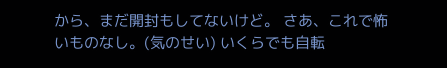から、まだ開封もしてないけど。 さあ、これで怖いものなし。(気のせい) いくらでも自転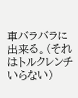車バラバラに出来る。(それはトルクレンチいらない)